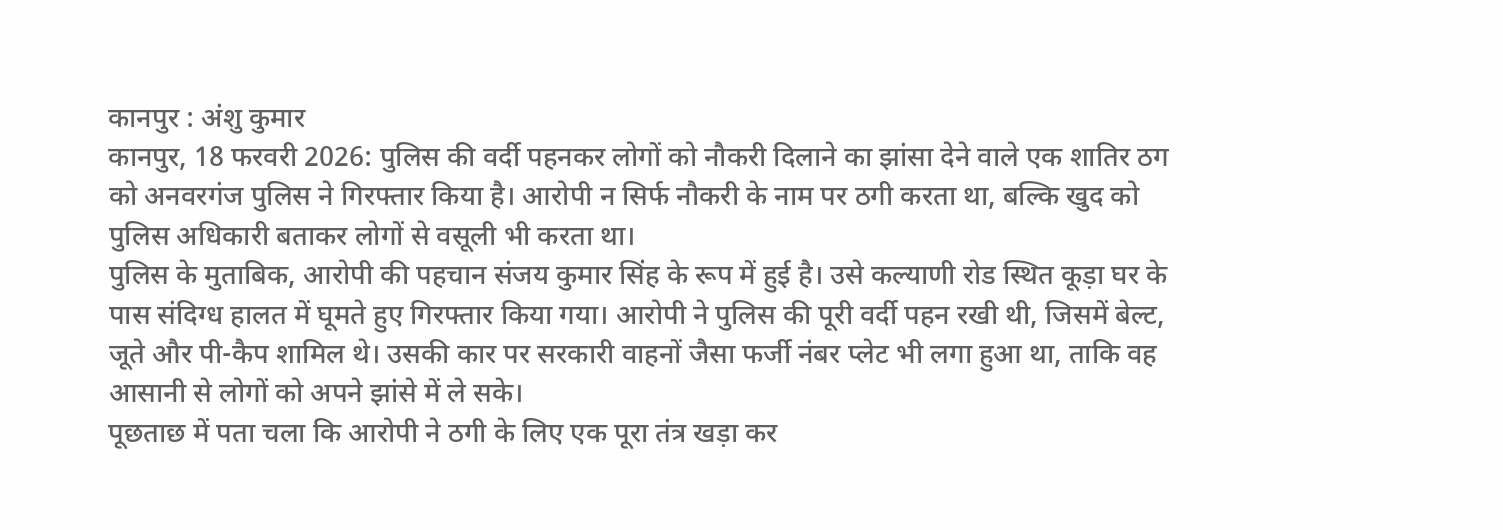कानपुर : अंशु कुमार
कानपुर, 18 फरवरी 2026: पुलिस की वर्दी पहनकर लोगों को नौकरी दिलाने का झांसा देने वाले एक शातिर ठग को अनवरगंज पुलिस ने गिरफ्तार किया है। आरोपी न सिर्फ नौकरी के नाम पर ठगी करता था, बल्कि खुद को पुलिस अधिकारी बताकर लोगों से वसूली भी करता था।
पुलिस के मुताबिक, आरोपी की पहचान संजय कुमार सिंह के रूप में हुई है। उसे कल्याणी रोड स्थित कूड़ा घर के पास संदिग्ध हालत में घूमते हुए गिरफ्तार किया गया। आरोपी ने पुलिस की पूरी वर्दी पहन रखी थी, जिसमें बेल्ट, जूते और पी-कैप शामिल थे। उसकी कार पर सरकारी वाहनों जैसा फर्जी नंबर प्लेट भी लगा हुआ था, ताकि वह आसानी से लोगों को अपने झांसे में ले सके।
पूछताछ में पता चला कि आरोपी ने ठगी के लिए एक पूरा तंत्र खड़ा कर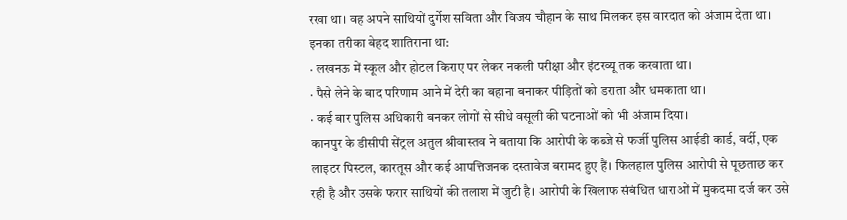रखा था। वह अपने साथियों दुर्गेश सविता और विजय चौहान के साथ मिलकर इस वारदात को अंजाम देता था। इनका तरीका बेहद शातिराना था:
· लखनऊ में स्कूल और होटल किराए पर लेकर नकली परीक्षा और इंटरव्यू तक करवाता था।
· पैसे लेने के बाद परिणाम आने में देरी का बहाना बनाकर पीड़ितों को डराता और धमकाता था।
· कई बार पुलिस अधिकारी बनकर लोगों से सीधे वसूली की घटनाओं को भी अंजाम दिया।
कानपुर के डीसीपी सेंट्रल अतुल श्रीवास्तव ने बताया कि आरोपी के कब्जे से फर्जी पुलिस आईडी कार्ड, वर्दी, एक लाइटर पिस्टल, कारतूस और कई आपत्तिजनक दस्तावेज बरामद हुए हैं। फिलहाल पुलिस आरोपी से पूछताछ कर रही है और उसके फरार साथियों की तलाश में जुटी है। आरोपी के खिलाफ संबंधित धाराओं में मुकदमा दर्ज कर उसे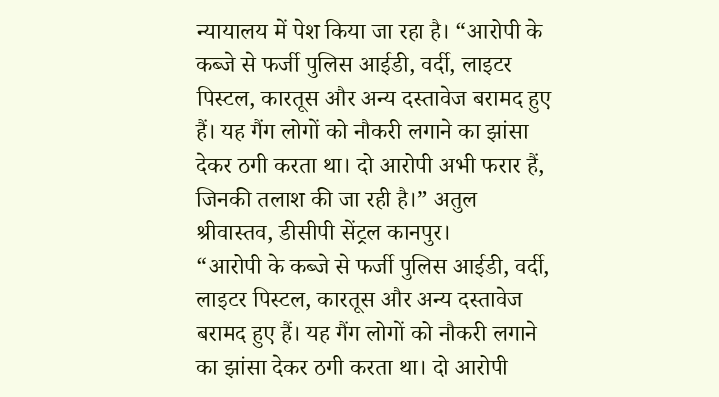न्यायालय में पेश किया जा रहा है। “आरोपी के कब्जे से फर्जी पुलिस आईडी, वर्दी, लाइटर पिस्टल, कारतूस और अन्य दस्तावेज बरामद हुए हैं। यह गैंग लोगों को नौकरी लगाने का झांसा देकर ठगी करता था। दो आरोपी अभी फरार हैं, जिनकी तलाश की जा रही है।” अतुल श्रीवास्तव, डीसीपी सेंट्रल कानपुर।
“आरोपी के कब्जे से फर्जी पुलिस आईडी, वर्दी, लाइटर पिस्टल, कारतूस और अन्य दस्तावेज बरामद हुए हैं। यह गैंग लोगों को नौकरी लगाने का झांसा देकर ठगी करता था। दो आरोपी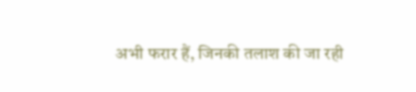अभी फरार हैं, जिनकी तलाश की जा रही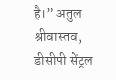है।” अतुल श्रीवास्तव, डीसीपी सेंट्रल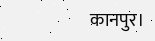कानपुर।